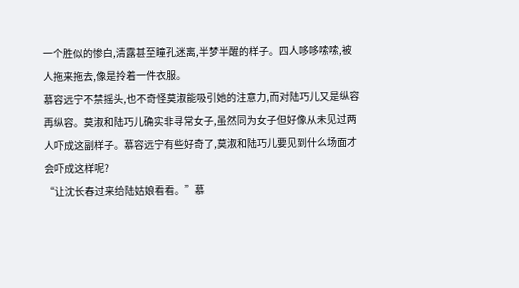一个胜似的惨白,清露甚至瞳孔迷离,半梦半醒的样子。四人哆哆嗦嗦,被人拖来拖去,像是拎着一件衣服。
慕容远宁不禁摇头,也不奇怪莫淑能吸引她的注意力,而对陆巧儿又是纵容再纵容。莫淑和陆巧儿确实非寻常女子,虽然同为女子但好像从未见过两人吓成这副样子。慕容远宁有些好奇了,莫淑和陆巧儿要见到什么场面才会吓成这样呢?
“让沈长春过来给陆姑娘看看。”慕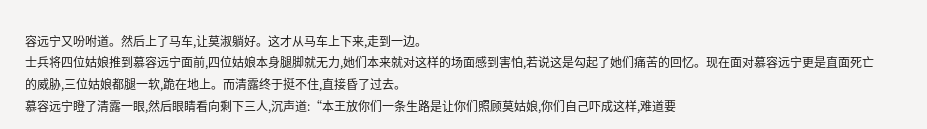容远宁又吩咐道。然后上了马车,让莫淑躺好。这才从马车上下来,走到一边。
士兵将四位姑娘推到慕容远宁面前,四位姑娘本身腿脚就无力,她们本来就对这样的场面感到害怕,若说这是勾起了她们痛苦的回忆。现在面对慕容远宁更是直面死亡的威胁,三位姑娘都腿一软,跪在地上。而清露终于挺不住,直接昏了过去。
慕容远宁瞪了清露一眼,然后眼睛看向剩下三人,沉声道:“本王放你们一条生路是让你们照顾莫姑娘,你们自己吓成这样,难道要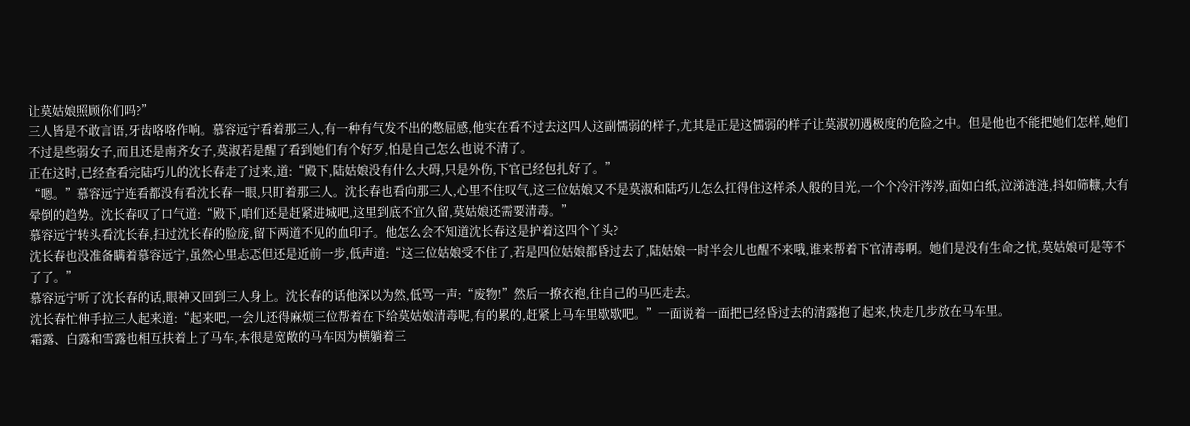让莫姑娘照顾你们吗?”
三人皆是不敢言语,牙齿咯咯作响。慕容远宁看着那三人,有一种有气发不出的憋屈感,他实在看不过去这四人这副懦弱的样子,尤其是正是这懦弱的样子让莫淑初遇极度的危险之中。但是他也不能把她们怎样,她们不过是些弱女子,而且还是南齐女子,莫淑若是醒了看到她们有个好歹,怕是自己怎么也说不清了。
正在这时,已经查看完陆巧儿的沈长春走了过来,道:“殿下,陆姑娘没有什么大碍,只是外伤,下官已经包扎好了。”
“嗯。”慕容远宁连看都没有看沈长春一眼,只盯着那三人。沈长春也看向那三人,心里不住叹气,这三位姑娘又不是莫淑和陆巧儿怎么扛得住这样杀人般的目光,一个个冷汗涔涔,面如白纸,泣涕涟涟,抖如筛糠,大有晕倒的趋势。沈长春叹了口气道:“殿下,咱们还是赶紧进城吧,这里到底不宜久留,莫姑娘还需要清毒。”
慕容远宁转头看沈长春,扫过沈长春的脸庞,留下两道不见的血印子。他怎么会不知道沈长春这是护着这四个丫头?
沈长春也没准备瞒着慕容远宁,虽然心里忐忑但还是近前一步,低声道:“这三位姑娘受不住了,若是四位姑娘都昏过去了,陆姑娘一时半会儿也醒不来哦,谁来帮着下官清毒啊。她们是没有生命之忧,莫姑娘可是等不了了。”
慕容远宁听了沈长春的话,眼神又回到三人身上。沈长春的话他深以为然,低骂一声:“废物!”然后一撩衣袍,往自己的马匹走去。
沈长春忙伸手拉三人起来道:“起来吧,一会儿还得麻烦三位帮着在下给莫姑娘清毒呢,有的累的,赶紧上马车里歇歇吧。”一面说着一面把已经昏过去的清露抱了起来,快走几步放在马车里。
霜露、白露和雪露也相互扶着上了马车,本很是宽敞的马车因为横躺着三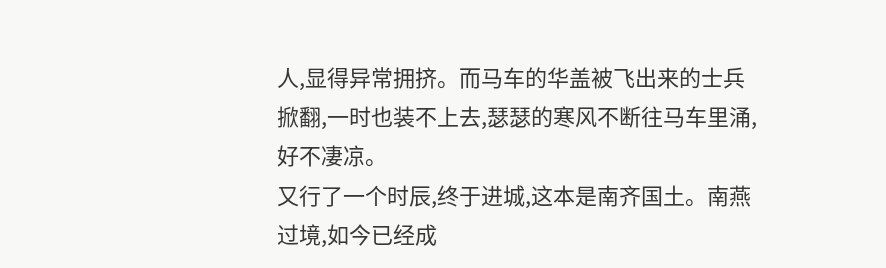人,显得异常拥挤。而马车的华盖被飞出来的士兵掀翻,一时也装不上去,瑟瑟的寒风不断往马车里涌,好不凄凉。
又行了一个时辰,终于进城,这本是南齐国土。南燕过境,如今已经成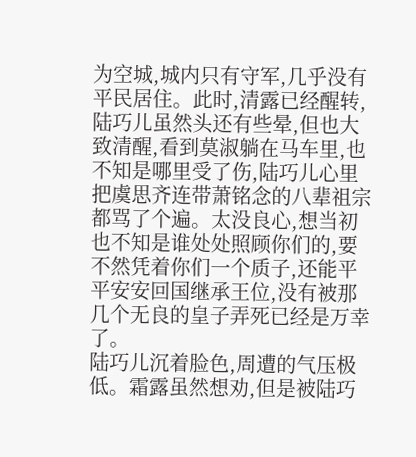为空城,城内只有守军,几乎没有平民居住。此时,清露已经醒转,陆巧儿虽然头还有些晕,但也大致清醒,看到莫淑躺在马车里,也不知是哪里受了伤,陆巧儿心里把虞思齐连带萧铭念的八辈祖宗都骂了个遍。太没良心,想当初也不知是谁处处照顾你们的,要不然凭着你们一个质子,还能平平安安回国继承王位,没有被那几个无良的皇子弄死已经是万幸了。
陆巧儿沉着脸色,周遭的气压极低。霜露虽然想劝,但是被陆巧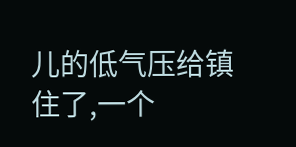儿的低气压给镇住了,一个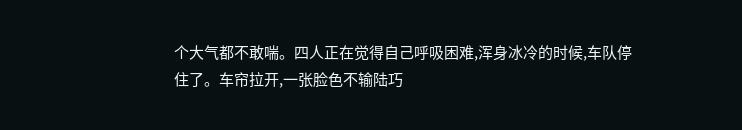个大气都不敢喘。四人正在觉得自己呼吸困难,浑身冰冷的时候,车队停住了。车帘拉开,一张脸色不输陆巧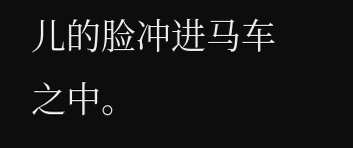儿的脸冲进马车之中。